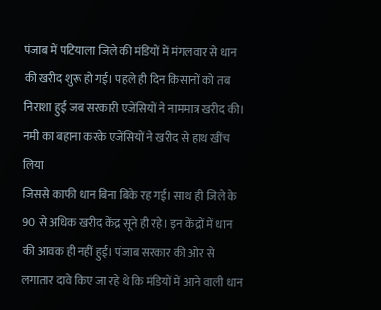पंजाब में पटियाला जिले की मंडियों में मंगलवार से धान की खरीद शुरू हो गई। पहले ही दिन किसानों को तब निराशा हुई जब सरकारी एजेंसियों ने नाममात्र खरीद की। नमी का बहाना करके एजेंसियों ने खरीद से हाथ खींच लिया
जिससे काफी धान बिना बिके रह गई। साथ ही जिले के 90 से अधिक खरीद केंद्र सूने ही रहे। इन केंद्रों में धान की आवक ही नहीं हुई। पंजाब सरकार की ओर से लगातार दावे किए जा रहे थे कि मंडियों में आने वाली धान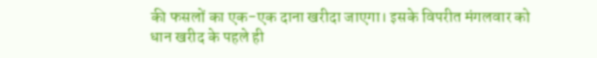की फसलों का एक-एक दाना खरीदा जाएगा। इसके विपरीत मंगलवार को धान खरीद के पहले ही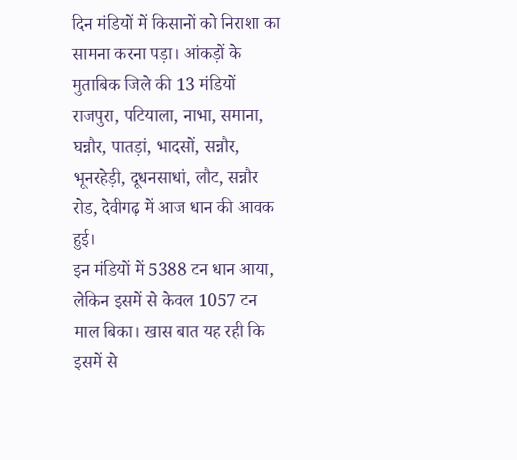दिन मंडियों में किसानों को निराशा का सामना करना पड़ा। आंकड़ों के मुताबिक जिले की 13 मंडियों राजपुरा, पटियाला, नाभा, समाना, घन्नौर, पातड़ां, भादसों, सन्नौर, भूनरहेड़ी, दूधनसाधां, लौट, सन्नौर रोड, देवीगढ़ में आज धान की आवक हुई।
इन मंडियों में 5388 टन धान आया, लेकिन इसमें से केवल 1057 टन माल बिका। खास बात यह रही कि इसमें से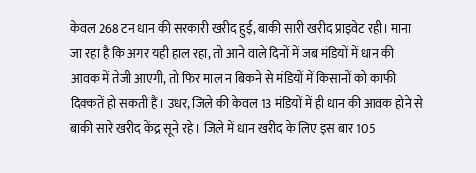केवल 268 टन धान की सरकारी खरीद हुई, बाकी सारी खरीद प्राइवेट रही। माना जा रहा है कि अगर यही हाल रहा, तो आने वाले दिनों में जब मंडियों में धान की आवक में तेजी आएगी, तो फिर माल न बिकने से मंडियों में किसानों को काफी दिक्कतें हो सकती हैं। उधर, जिले की केवल 13 मंडियों में ही धान की आवक होने से बाकी सारे खरीद केंद्र सूने रहे। जिले में धान खरीद के लिए इस बार 105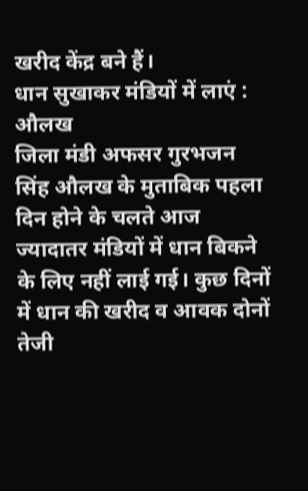खरीद केंद्र बने हैं।
धान सुखाकर मंडियों में लाएं : औलख
जिला मंडी अफसर गुरभजन सिंह औलख के मुताबिक पहला दिन होने के चलते आज ज्यादातर मंडियों में धान बिकने के लिए नहीं लाई गई। कुछ दिनों में धान की खरीद व आवक दोनों तेजी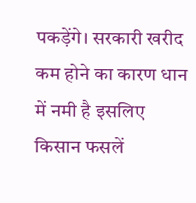पकड़ेंगे। सरकारी खरीद कम होने का कारण धान में नमी है इसलिए किसान फसलें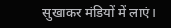सुखाकर मंडियों में लाएं।